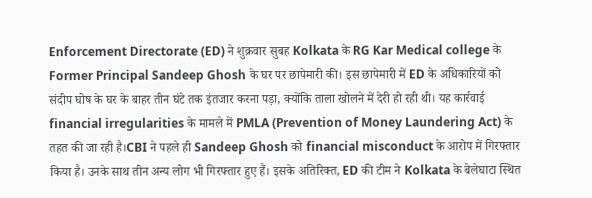Enforcement Directorate (ED) ने शुक्रवार सुबह Kolkata के RG Kar Medical college के Former Principal Sandeep Ghosh के घर पर छापेमारी की। इस छापेमारी में ED के अधिकारियों को संदीप घोष के घर के बाहर तीन घंटे तक इंतजार करना पड़ा, क्योंकि ताला खोलने में देरी हो रही थी। यह कार्रवाई financial irregularities के मामले में PMLA (Prevention of Money Laundering Act) के तहत की जा रही है।CBI ने पहले ही Sandeep Ghosh को financial misconduct के आरोप में गिरफ्तार किया है। उनके साथ तीन अन्य लोग भी गिरफ्तार हुए हैं। इसके अतिरिक्त, ED की टीम ने Kolkata के बेलेघाटा स्थित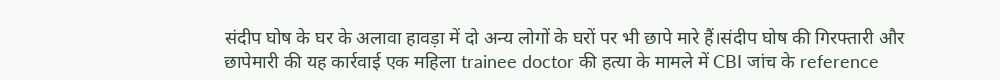संदीप घोष के घर के अलावा हावड़ा में दो अन्य लोगों के घरों पर भी छापे मारे हैं।संदीप घोष की गिरफ्तारी और छापेमारी की यह कार्रवाई एक महिला trainee doctor की हत्या के मामले में CBI जांच के reference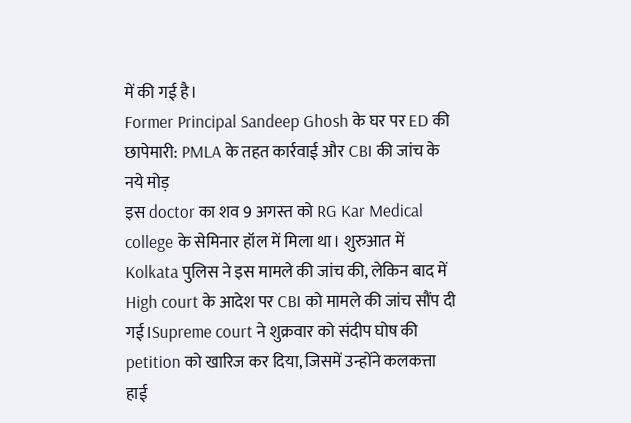में की गई है।
Former Principal Sandeep Ghosh के घर पर ED की छापेमारी: PMLA के तहत कार्रवाई और CBI की जांच के नये मोड़
इस doctor का शव 9 अगस्त को RG Kar Medical college के सेमिनार हॉल में मिला था। शुरुआत में Kolkata पुलिस ने इस मामले की जांच की, लेकिन बाद में High court के आदेश पर CBI को मामले की जांच सौंप दी गई।Supreme court ने शुक्रवार को संदीप घोष की petition को खारिज कर दिया, जिसमें उन्होंने कलकत्ता हाई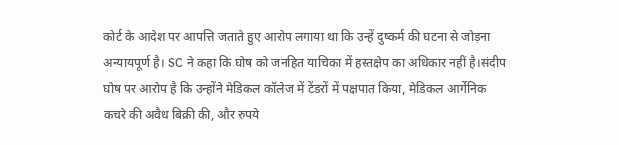कोर्ट के आदेश पर आपत्ति जताते हुए आरोप लगाया था कि उन्हें दुष्कर्म की घटना से जोड़ना अन्यायपूर्ण है। SC ने कहा कि घोष को जनहित याचिका में हस्तक्षेप का अधिकार नहीं है।संदीप घोष पर आरोप है कि उन्होंने मेडिकल कॉलेज में टेंडरों में पक्षपात किया, मेडिकल आर्गेनिक कचरे की अवैध बिक्री की, और रुपये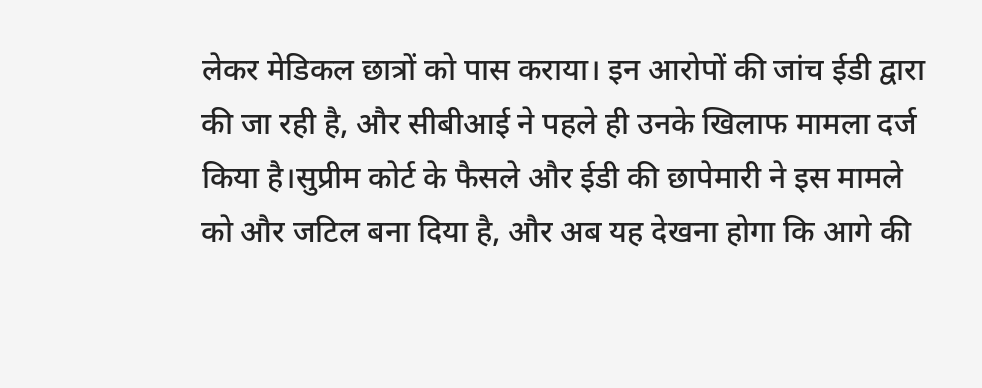लेकर मेडिकल छात्रों को पास कराया। इन आरोपों की जांच ईडी द्वारा की जा रही है, और सीबीआई ने पहले ही उनके खिलाफ मामला दर्ज किया है।सुप्रीम कोर्ट के फैसले और ईडी की छापेमारी ने इस मामले को और जटिल बना दिया है, और अब यह देखना होगा कि आगे की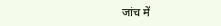जांच में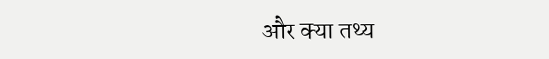और क्या तथ्य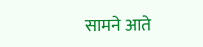सामने आते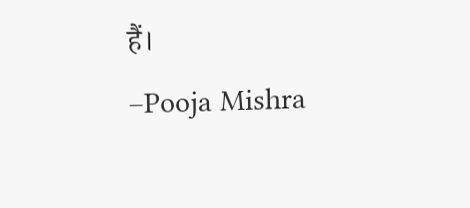हैं।
–Pooja Mishra